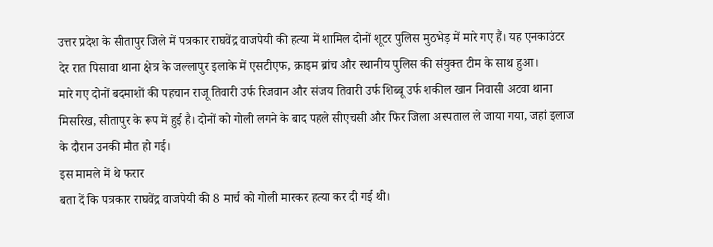उत्तर प्रदेश के सीतापुर जिले में पत्रकार राघवेंद्र वाजपेयी की हत्या में शामिल दोनों शूटर पुलिस मुठभेड़ में मारे गए हैं। यह एनकाउंटर देर रात पिसावा थाना क्षेत्र के जल्लापुर इलाके में एसटीएफ, क्राइम ब्रांच और स्थानीय पुलिस की संयुक्त टीम के साथ हुआ।
मारे गए दोनों बदमाशों की पहचान राजू तिवारी उर्फ रिजवान और संजय तिवारी उर्फ शिब्बू उर्फ शकील खान निवासी अटवा थाना मिसरिख, सीतापुर के रूप में हुई है। दोनों को गोली लगने के बाद पहले सीएचसी और फिर जिला अस्पताल ले जाया गया, जहां इलाज के दौरान उनकी मौत हो गई।
इस मामले में थे फरार
बता दें कि पत्रकार राघवेंद्र वाजपेयी की 8 मार्च को गोली मारकर हत्या कर दी गई थी।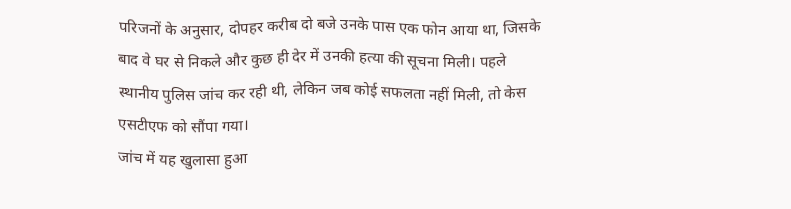परिजनों के अनुसार, दोपहर करीब दो बजे उनके पास एक फोन आया था, जिसके बाद वे घर से निकले और कुछ ही देर में उनकी हत्या की सूचना मिली। पहले स्थानीय पुलिस जांच कर रही थी, लेकिन जब कोई सफलता नहीं मिली, तो केस एसटीएफ को सौंपा गया।
जांच में यह खुलासा हुआ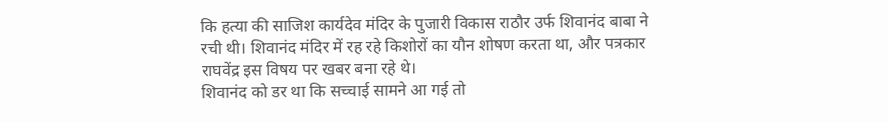कि हत्या की साजिश कार्यदेव मंदिर के पुजारी विकास राठौर उर्फ शिवानंद बाबा ने रची थी। शिवानंद मंदिर में रह रहे किशोरों का यौन शोषण करता था, और पत्रकार राघवेंद्र इस विषय पर खबर बना रहे थे।
शिवानंद को डर था कि सच्चाई सामने आ गई तो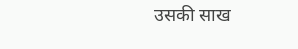उसकी साख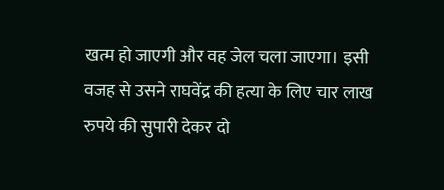खत्म हो जाएगी और वह जेल चला जाएगा। इसी वजह से उसने राघवेंद्र की हत्या के लिए चार लाख रुपये की सुपारी देकर दो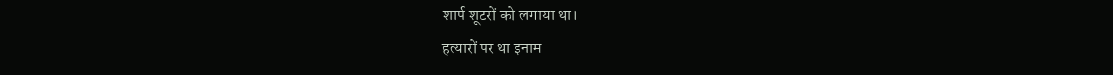शार्प शूटरों को लगाया था।
हत्यारों पर था इनाम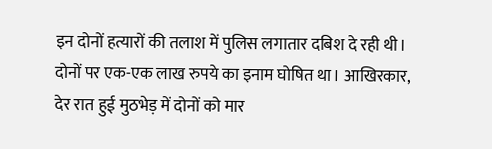इन दोनों हत्यारों की तलाश में पुलिस लगातार दबिश दे रही थी। दोनों पर एक-एक लाख रुपये का इनाम घोषित था। आखिरकार, देर रात हुई मुठभेड़ में दोनों को मार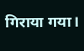गिराया गया।